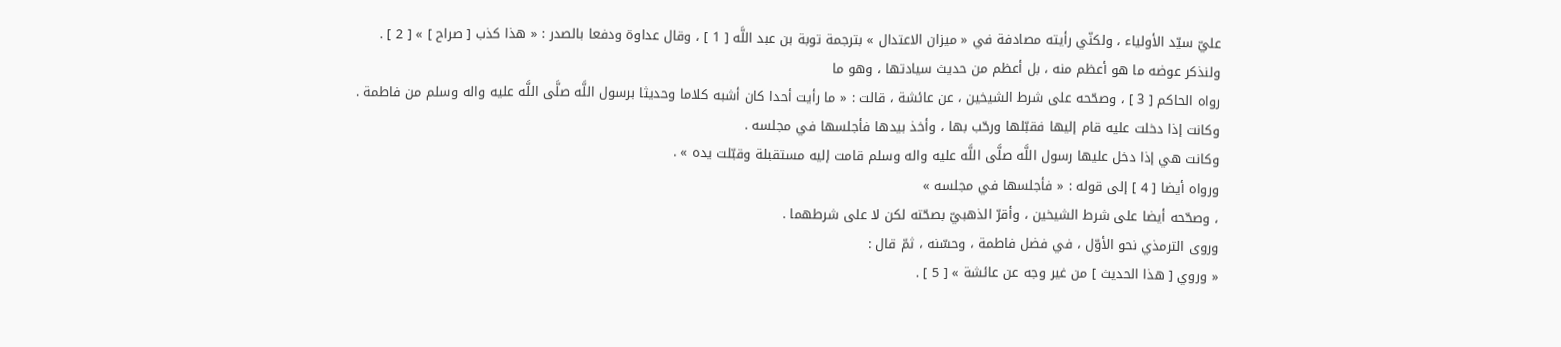عليّ سيّد الأولياء ، ولكنّي رأيته مصادفة في « ميزان الاعتدال » بترجمة توبة بن عبد اللَّه [ 1 ] ، وقال عداوة ودفعا بالصدر : « هذا كذب [ صراح ] » [ 2 ] .
ولنذكر عوضه ما هو أعظم منه ، بل أعظم من حديث سيادتها ، وهو ما
رواه الحاكم [ 3 ] ، وصحّحه على شرط الشيخين ، عن عائشة ، قالت : « ما رأيت أحدا كان أشبه كلاما وحديثا برسول اللَّه صلَّى اللَّه عليه واله وسلم من فاطمة .
وكانت إذا دخلت عليه قام إليها فقبّلها ورحّب بها ، وأخذ بيدها فأجلسها في مجلسه .
وكانت هي إذا دخل عليها رسول اللَّه صلَّى اللَّه عليه واله وسلم قامت إليه مستقبلة وقبّلت يده » .
ورواه أيضا [ 4 ] إلى قوله : « فأجلسها في مجلسه »
، وصحّحه أيضا على شرط الشيخين ، وأقرّ الذهبيّ بصحّته لكن لا على شرطهما .
وروى الترمذي نحو الأوّل ، في فضل فاطمة ، وحسّنه ، ثمّ قال :
« وروي [ هذا الحديث ] من غير وجه عن عائشة » [ 5 ] .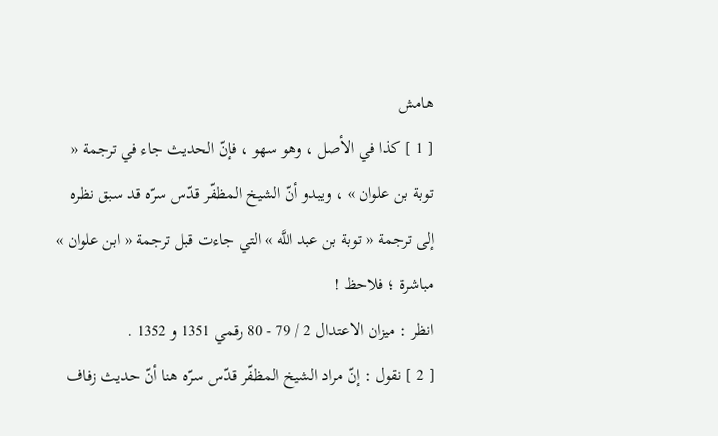هامش
[ 1 ] كذا في الأصل ، وهو سهو ، فإنّ الحديث جاء في ترجمة « توبة بن علوان » ، ويبدو أنّ الشيخ المظفّر قدّس سرّه قد سبق نظره إلى ترجمة « توبة بن عبد اللَّه » التي جاءت قبل ترجمة « ابن علوان » مباشرة ؛ فلاحظ !
انظر : ميزان الاعتدال 2 / 79 - 80 رقمي 1351 و 1352 .
[ 2 ] نقول : إنّ مراد الشيخ المظفّر قدّس سرّه هنا أنّ حديث زفاف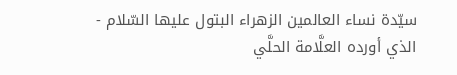سيّدة نساء العالمين الزهراء البتول عليها السّلام - الذي أورده العلَّامة الحلَّي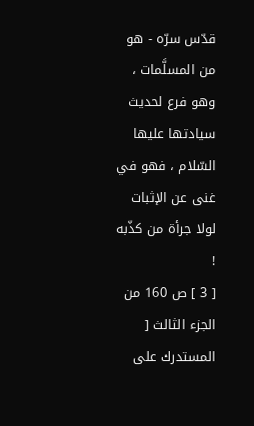قدّس سرّه - هو من المسلَّمات ، وهو فرع لحديث سيادتها عليها السّلام ، فهو في غنى عن الإثبات لولا جرأة من كذّبه !
[ 3 ] ص 160 من الجزء الثالث [ المستدرك على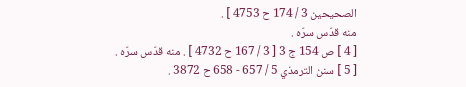الصحيحين 3 / 174 ح 4753 ] .
منه قدّس سرّه .
[ 4 ] ص 154 ج 3 [ 3 / 167 ح 4732 ] . منه قدّس سرّه .
[ 5 ] سنن الترمذي 5 / 657 - 658 ح 3872 .